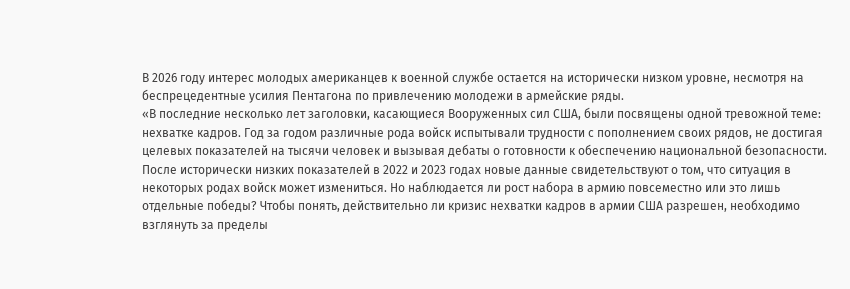В 2026 году интерес молодых американцев к военной службе остается на исторически низком уровне, несмотря на беспрецедентные усилия Пентагона по привлечению молодежи в армейские ряды.
«В последние несколько лет заголовки, касающиеся Вооруженных сил США, были посвящены одной тревожной теме: нехватке кадров. Год за годом различные рода войск испытывали трудности с пополнением своих рядов, не достигая целевых показателей на тысячи человек и вызывая дебаты о готовности к обеспечению национальной безопасности.
После исторически низких показателей в 2022 и 2023 годах новые данные свидетельствуют о том, что ситуация в некоторых родах войск может измениться. Но наблюдается ли рост набора в армию повсеместно или это лишь отдельные победы? Чтобы понять, действительно ли кризис нехватки кадров в армии США разрешен, необходимо взглянуть за пределы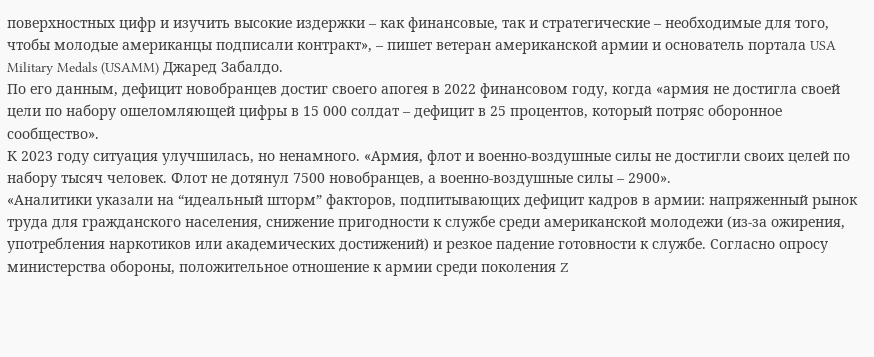поверхностных цифр и изучить высокие издержки – как финансовые, так и стратегические – необходимые для того, чтобы молодые американцы подписали контракт», – пишет ветеран американской армии и основатель портала USA Military Medals (USAMM) Джаред Забалдо.
По его данным, дефицит новобранцев достиг своего апогея в 2022 финансовом году, когда «армия не достигла своей цели по набору ошеломляющей цифры в 15 000 солдат – дефицит в 25 процентов, который потряс оборонное сообщество».
К 2023 году ситуация улучшилась, но ненамного. «Армия, флот и военно-воздушные силы не достигли своих целей по набору тысяч человек. Флот не дотянул 7500 новобранцев, а военно-воздушные силы – 2900».
«Аналитики указали на “идеальный шторм” факторов, подпитывающих дефицит кадров в армии: напряженный рынок труда для гражданского населения, снижение пригодности к службе среди американской молодежи (из-за ожирения, употребления наркотиков или академических достижений) и резкое падение готовности к службе. Согласно опросу министерства обороны, положительное отношение к армии среди поколения Z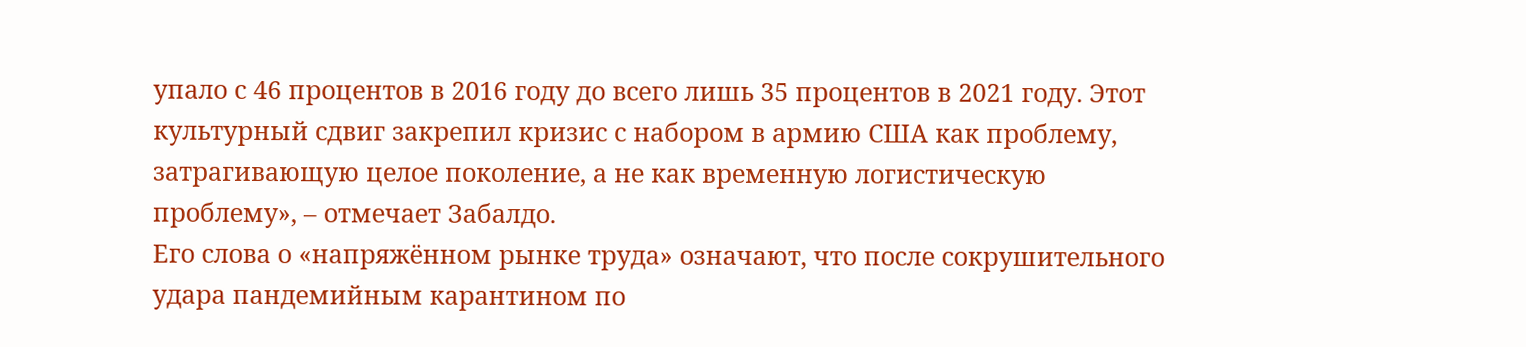упало с 46 процентов в 2016 году до всего лишь 35 процентов в 2021 году. Этот культурный сдвиг закрепил кризис с набором в армию США как проблему, затрагивающую целое поколение, а не как временную логистическую проблему», – отмечает Забалдо.
Его слова о «напряжённом рынке труда» означают, что после сокрушительного удара пандемийным карантином по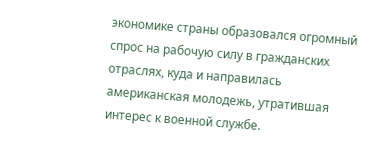экономике страны образовался огромный спрос на рабочую силу в гражданских отраслях, куда и направилась американская молодежь, утратившая интерес к военной службе.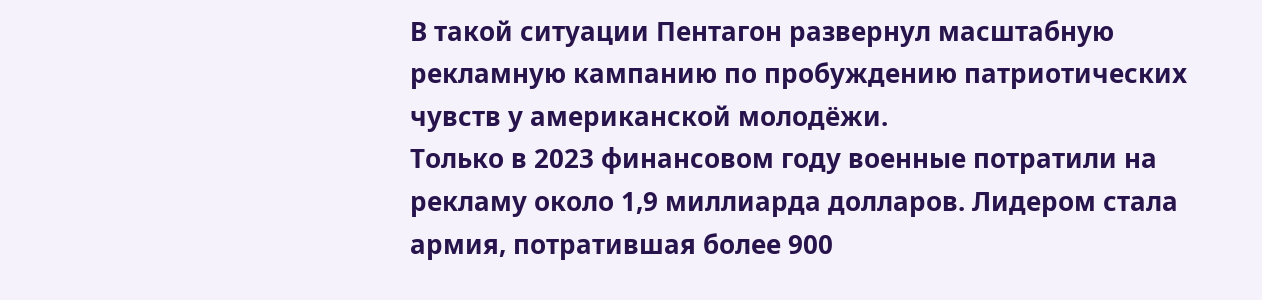В такой ситуации Пентагон развернул масштабную рекламную кампанию по пробуждению патриотических чувств у американской молодёжи.
Только в 2023 финансовом году военные потратили на рекламу около 1,9 миллиарда долларов. Лидером стала армия, потратившая более 900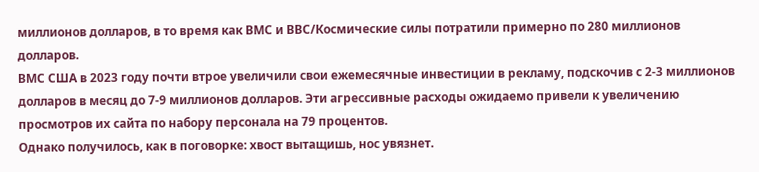миллионов долларов, в то время как ВМС и ВВС/Космические силы потратили примерно по 280 миллионов долларов.
ВМС США в 2023 году почти втрое увеличили свои ежемесячные инвестиции в рекламу, подскочив с 2-3 миллионов долларов в месяц до 7-9 миллионов долларов. Эти агрессивные расходы ожидаемо привели к увеличению просмотров их сайта по набору персонала на 79 процентов.
Однако получилось, как в поговорке: хвост вытащишь, нос увязнет.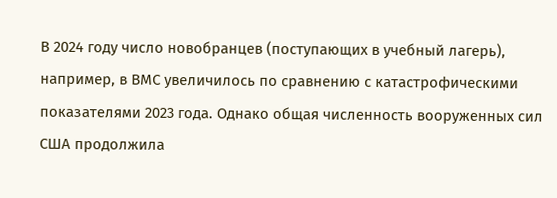В 2024 году число новобранцев (поступающих в учебный лагерь), например, в ВМС увеличилось по сравнению с катастрофическими показателями 2023 года. Однако общая численность вооруженных сил США продолжила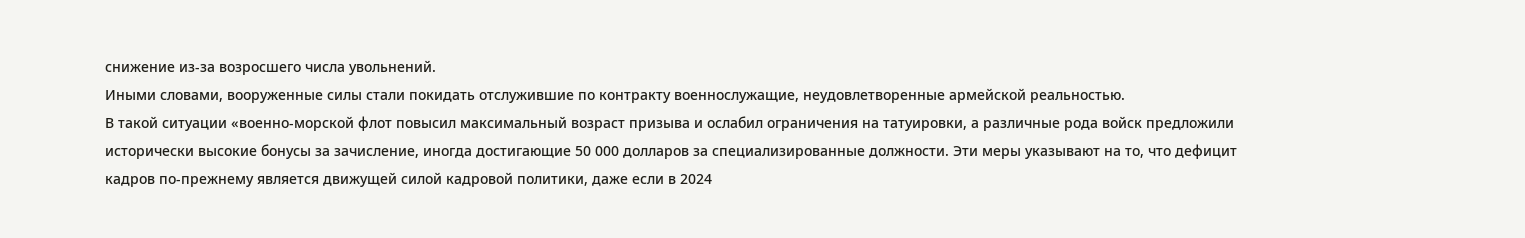снижение из-за возросшего числа увольнений.
Иными словами, вооруженные силы стали покидать отслужившие по контракту военнослужащие, неудовлетворенные армейской реальностью.
В такой ситуации «военно-морской флот повысил максимальный возраст призыва и ослабил ограничения на татуировки, а различные рода войск предложили исторически высокие бонусы за зачисление, иногда достигающие 50 000 долларов за специализированные должности. Эти меры указывают на то, что дефицит кадров по-прежнему является движущей силой кадровой политики, даже если в 2024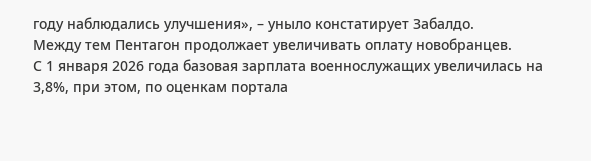году наблюдались улучшения», – уныло констатирует Забалдо.
Между тем Пентагон продолжает увеличивать оплату новобранцев.
С 1 января 2026 года базовая зарплата военнослужащих увеличилась на 3,8%, при этом, по оценкам портала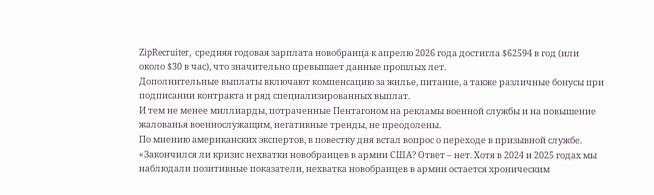ZipRecruiter, средняя годовая зарплата новобранца к апрелю 2026 года достигла $62594 в год (или около $30 в час), что значительно превышает данные прошлых лет.
Дополнительные выплаты включают компенсацию за жилье, питание, а также различные бонусы при подписании контракта и ряд специализированных выплат.
И тем не менее миллиарды, потраченные Пентагоном на рекламы военной службы и на повышение жалованья военнослужащим, негативные тренды, не преодолены.
По мнению американских экспертов, в повестку дня встал вопрос о переходе в призывной службе.
«Закончился ли кризис нехватки новобранцев в армии США? Ответ – нет. Хотя в 2024 и 2025 годах мы наблюдали позитивные показатели, нехватка новобранцев в армии остается хроническим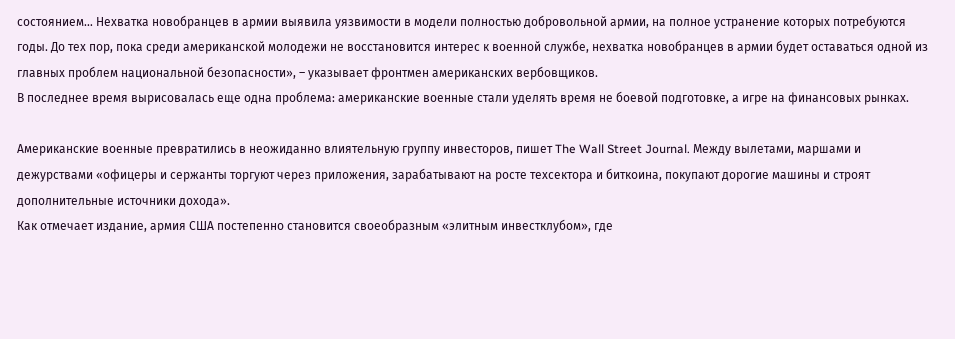состоянием… Нехватка новобранцев в армии выявила уязвимости в модели полностью добровольной армии, на полное устранение которых потребуются годы. До тех пор, пока среди американской молодежи не восстановится интерес к военной службе, нехватка новобранцев в армии будет оставаться одной из главных проблем национальной безопасности», – указывает фронтмен американских вербовщиков.
В последнее время вырисовалась еще одна проблема: американские военные стали уделять время не боевой подготовке, а игре на финансовых рынках.

Американские военные превратились в неожиданно влиятельную группу инвесторов, пишет The Wall Street Journal. Между вылетами, маршами и дежурствами «офицеры и сержанты торгуют через приложения, зарабатывают на росте техсектора и биткоина, покупают дорогие машины и строят дополнительные источники дохода».
Как отмечает издание, армия США постепенно становится своеобразным «элитным инвестклубом», где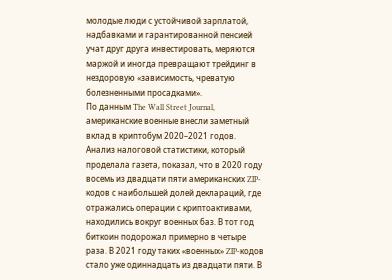молодые люди с устойчивой зарплатой, надбавками и гарантированной пенсией учат друг друга инвестировать, меряются маржой и иногда превращают трейдинг в нездоровую «зависимость, чреватую болезненными просадками».
По данным The Wall Street Journal, американские военные внесли заметный вклад в криптобум 2020–2021 годов. Анализ налоговой статистики, который проделала газета, показал, что в 2020 году восемь из двадцати пяти американских ZIP-кодов с наибольшей долей деклараций, где отражались операции с криптоактивами, находились вокруг военных баз. В тот год биткоин подорожал примерно в четыре раза. В 2021 году таких «военных» ZIP-кодов стало уже одиннадцать из двадцати пяти. В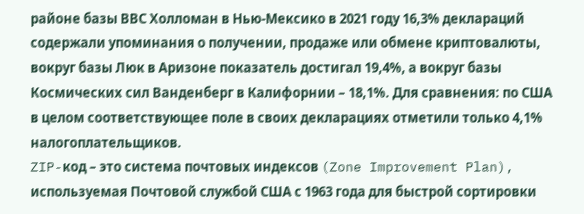районе базы ВВС Холломан в Нью-Мексико в 2021 году 16,3% деклараций содержали упоминания о получении, продаже или обмене криптовалюты, вокруг базы Люк в Аризоне показатель достигал 19,4%, а вокруг базы Космических сил Ванденберг в Калифорнии – 18,1%. Для сравнения: по США в целом соответствующее поле в своих декларациях отметили только 4,1% налогоплательщиков.
ZIP-код – это система почтовых индексов (Zone Improvement Plan), используемая Почтовой службой США с 1963 года для быстрой сортировки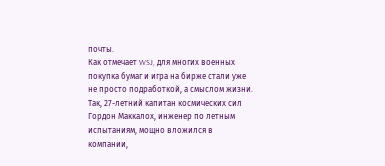почты.
Как отмечает WSJ, для многих военных покупка бумаг и игра на бирже стали уже не просто подработкой, а смыслом жизни. Так, 27-летний капитан космических сил Гордон Маккалох, инженер по летным испытаниям, мощно вложился в компании,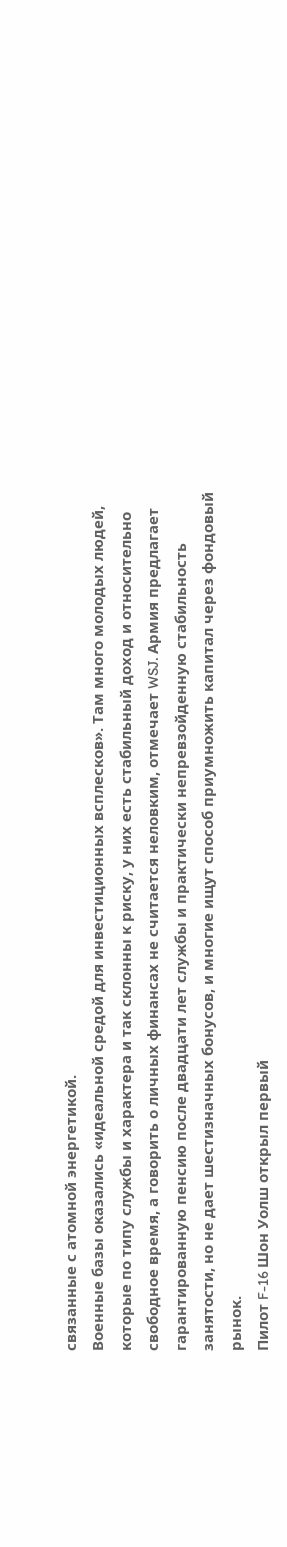связанные с атомной энергетикой.
Военные базы оказались «идеальной средой для инвестиционных всплесков». Там много молодых людей, которые по типу службы и характера и так склонны к риску, у них есть стабильный доход и относительно свободное время, а говорить о личных финансах не считается неловким, отмечает WSJ. Армия предлагает гарантированную пенсию после двадцати лет службы и практически непревзойденную стабильность занятости, но не дает шестизначных бонусов, и многие ищут способ приумножить капитал через фондовый рынок.
Пилот F-16 Шон Уолш открыл первый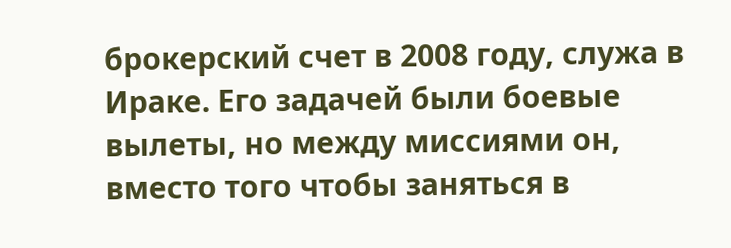брокерский счет в 2008 году, служа в Ираке. Его задачей были боевые вылеты, но между миссиями он, вместо того чтобы заняться в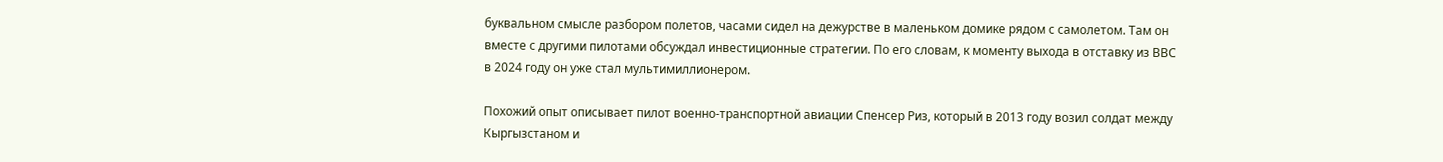буквальном смысле разбором полетов, часами сидел на дежурстве в маленьком домике рядом с самолетом. Там он вместе с другими пилотами обсуждал инвестиционные стратегии. По его словам, к моменту выхода в отставку из ВВС в 2024 году он уже стал мультимиллионером.

Похожий опыт описывает пилот военно-транспортной авиации Спенсер Риз, который в 2013 году возил солдат между Кыргызстаном и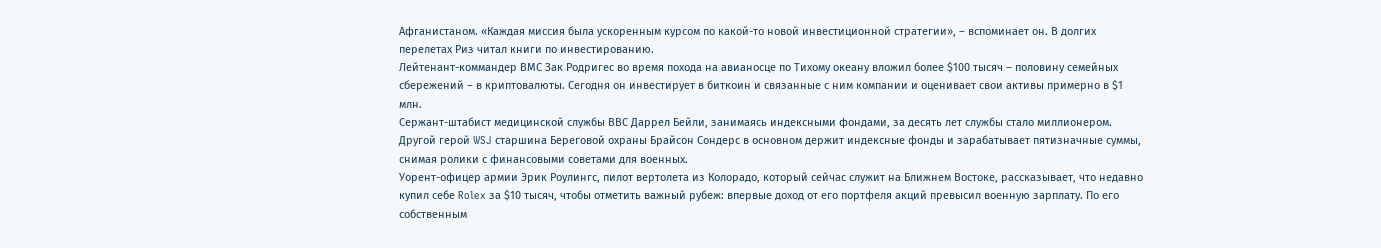Афганистаном. «Каждая миссия была ускоренным курсом по какой-то новой инвестиционной стратегии», – вспоминает он. В долгих перелетах Риз читал книги по инвестированию.
Лейтенант-коммандер ВМС Зак Родригес во время похода на авианосце по Тихому океану вложил более $100 тысяч – половину семейных сбережений – в криптовалюты. Сегодня он инвестирует в биткоин и связанные с ним компании и оценивает свои активы примерно в $1 млн.
Сержант-штабист медицинской службы ВВС Даррел Бейли, занимаясь индексными фондами, за десять лет службы стало миллионером.
Другой герой WSJ старшина Береговой охраны Брайсон Сондерс в основном держит индексные фонды и зарабатывает пятизначные суммы, снимая ролики с финансовыми советами для военных.
Уорент-офицер армии Эрик Роулингс, пилот вертолета из Колорадо, который сейчас служит на Ближнем Востоке, рассказывает, что недавно купил себе Rolex за $10 тысяч, чтобы отметить важный рубеж: впервые доход от его портфеля акций превысил военную зарплату. По его собственным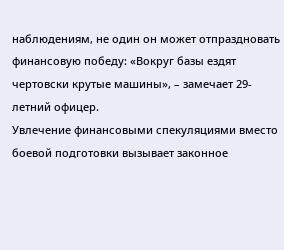наблюдениям, не один он может отпраздновать финансовую победу: «Вокруг базы ездят чертовски крутые машины», – замечает 29-летний офицер.
Увлечение финансовыми спекуляциями вместо боевой подготовки вызывает законное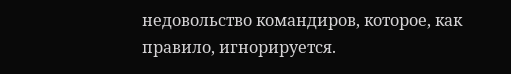недовольство командиров, которое, как правило, игнорируется.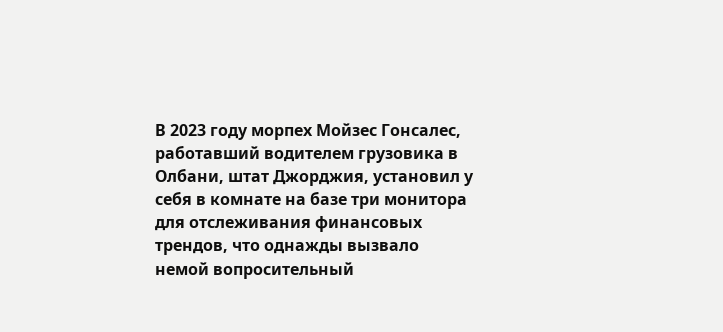В 2023 году морпех Мойзес Гонсалес, работавший водителем грузовика в Олбани, штат Джорджия, установил у себя в комнате на базе три монитора для отслеживания финансовых трендов, что однажды вызвало немой вопросительный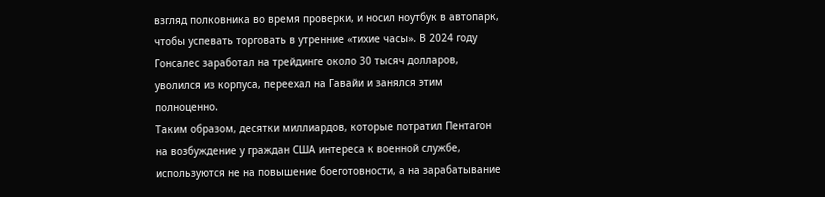взгляд полковника во время проверки, и носил ноутбук в автопарк, чтобы успевать торговать в утренние «тихие часы». В 2024 году Гонсалес заработал на трейдинге около 30 тысяч долларов, уволился из корпуса, переехал на Гавайи и занялся этим полноценно.
Таким образом, десятки миллиардов, которые потратил Пентагон на возбуждение у граждан США интереса к военной службе, используются не на повышение боеготовности, а на зарабатывание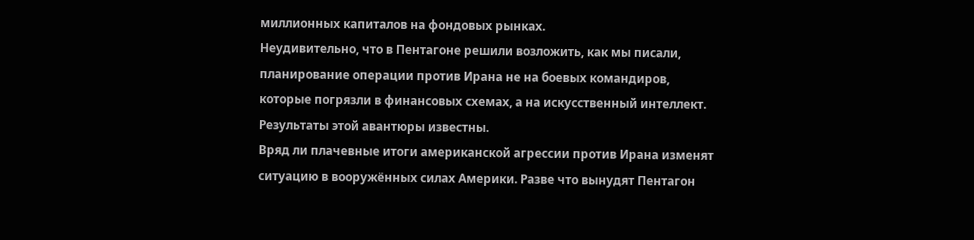миллионных капиталов на фондовых рынках.
Неудивительно, что в Пентагоне решили возложить, как мы писали, планирование операции против Ирана не на боевых командиров, которые погрязли в финансовых схемах, а на искусственный интеллект. Результаты этой авантюры известны.
Вряд ли плачевные итоги американской агрессии против Ирана изменят ситуацию в вооружённых силах Америки. Разве что вынудят Пентагон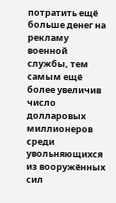потратить ещё больше денег на рекламу военной службы, тем самым ещё более увеличив число долларовых миллионеров среди увольняющихся из вооружённых сил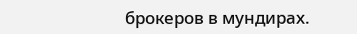брокеров в мундирах.